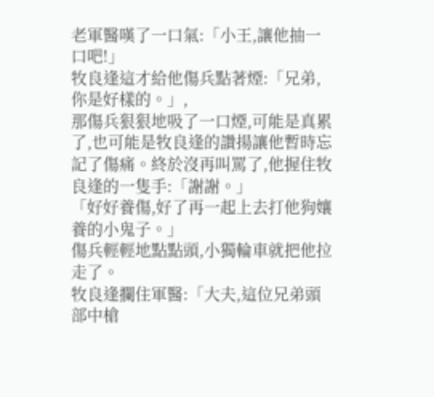老軍醫嘆了一口氣:「小王,讓他抽一口吧!」
牧良逢這才給他傷兵點著煙:「兄弟,你是好樣的。」,
那傷兵狠狠地吸了一口煙,可能是真累了,也可能是牧良逢的讚揚讓他暫時忘記了傷痛。終於沒再叫罵了,他握住牧良逢的一隻手:「謝謝。」
「好好養傷,好了再一起上去打他狗孃養的小鬼子。」
傷兵輕輕地點點頭,小獨輪車就把他拉走了。
牧良逢攔住軍醫:「大夫,這位兄弟頭部中槍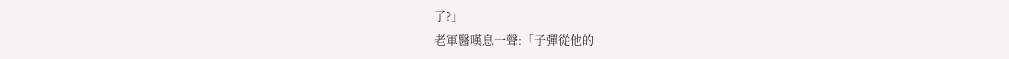了?」
老軍醫嘆息一聲:「子彈從他的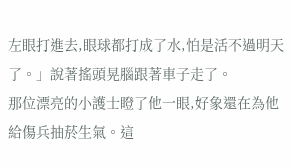左眼打進去,眼球都打成了水,怕是活不過明天了。」說著搖頭晃腦跟著車子走了。
那位漂亮的小護士瞪了他一眼,好象還在為他給傷兵抽菸生氣。這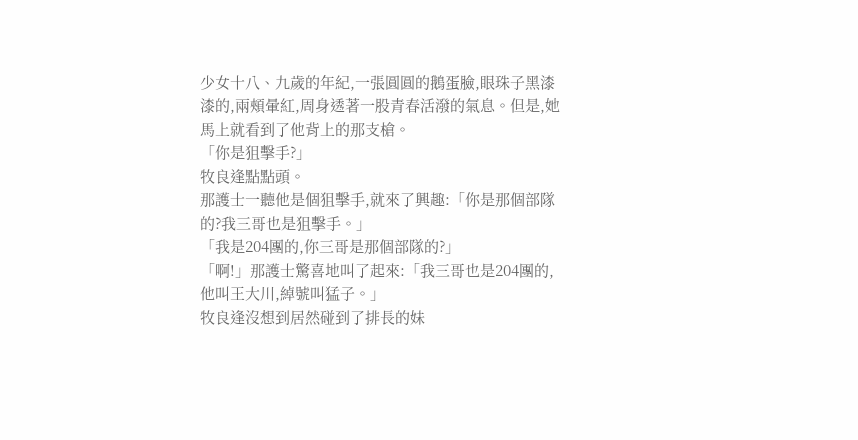少女十八、九歲的年紀,一張圓圓的鵝蛋臉,眼珠子黑漆漆的,兩頰暈紅,周身透著一股青春活潑的氣息。但是,她馬上就看到了他背上的那支槍。
「你是狙擊手?」
牧良逢點點頭。
那護士一聽他是個狙擊手,就來了興趣:「你是那個部隊的?我三哥也是狙擊手。」
「我是204團的,你三哥是那個部隊的?」
「啊!」那護士驚喜地叫了起來:「我三哥也是204團的,他叫王大川,綽號叫猛子。」
牧良逢沒想到居然碰到了排長的妹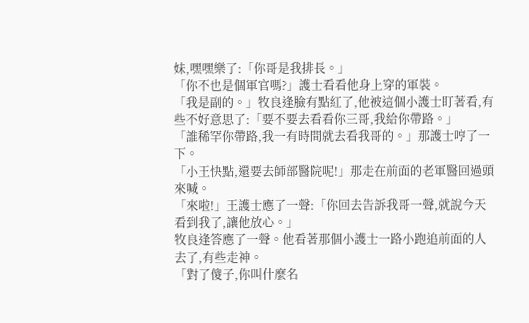妹,嘿嘿樂了:「你哥是我排長。」
「你不也是個軍官嗎?」護士看看他身上穿的軍裝。
「我是副的。」牧良逢臉有點紅了,他被這個小護士盯著看,有些不好意思了:「要不要去看看你三哥,我給你帶路。」
「誰稀罕你帶路,我一有時間就去看我哥的。」那護士哼了一下。
「小王快點,還要去師部醫院呢!」那走在前面的老軍醫回過頭來喊。
「來啦!」王護士應了一聲:「你回去告訴我哥一聲,就說今天看到我了,讓他放心。」
牧良逢答應了一聲。他看著那個小護士一路小跑追前面的人去了,有些走神。
「對了傻子,你叫什麼名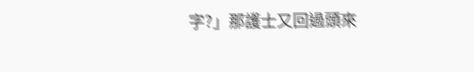字?」那護士又回過頭來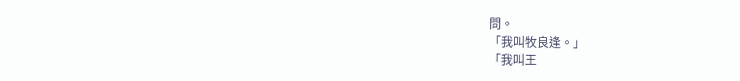問。
「我叫牧良逢。」
「我叫王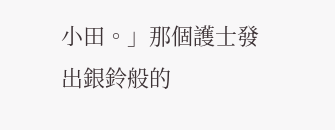小田。」那個護士發出銀鈴般的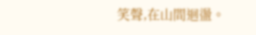笑聲,在山間迴盪。